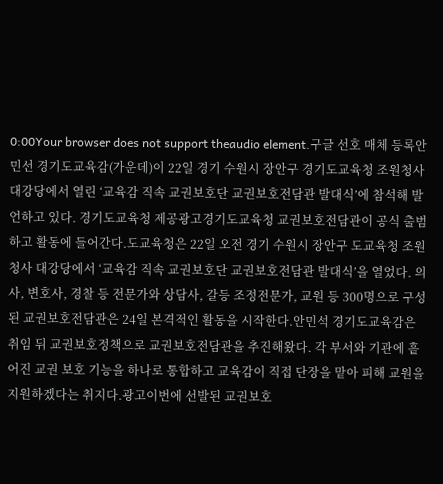0:00Your browser does not support theaudio element.구글 선호 매체 등록안민선 경기도교육감(가운데)이 22일 경기 수원시 장안구 경기도교육청 조원청사 대강당에서 열린 ‘교육감 직속 교권보호단 교권보호전담관 발대식’에 참석해 발언하고 있다. 경기도교육청 제공광고경기도교육청 교권보호전담관이 공식 출범하고 활동에 들어간다.도교육청은 22일 오전 경기 수원시 장안구 도교육청 조원청사 대강당에서 ‘교육감 직속 교권보호단 교권보호전담관 발대식’을 열었다. 의사, 변호사, 경찰 등 전문가와 상담사, 갈등 조정전문가, 교원 등 300명으로 구성된 교권보호전담관은 24일 본격적인 활동을 시작한다.안민석 경기도교육감은 취임 뒤 교권보호정책으로 교권보호전담관을 추진해왔다. 각 부서와 기관에 흩어진 교권 보호 기능을 하나로 통합하고 교육감이 직접 단장을 맡아 피해 교원을 지원하겠다는 취지다.광고이번에 선발된 교권보호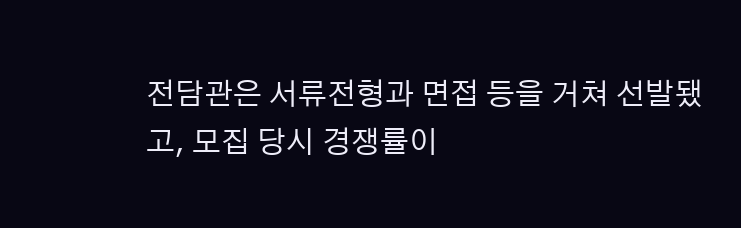전담관은 서류전형과 면접 등을 거쳐 선발됐고, 모집 당시 경쟁률이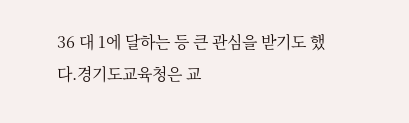36 대 1에 달하는 등 큰 관심을 받기도 했다.경기도교육청은 교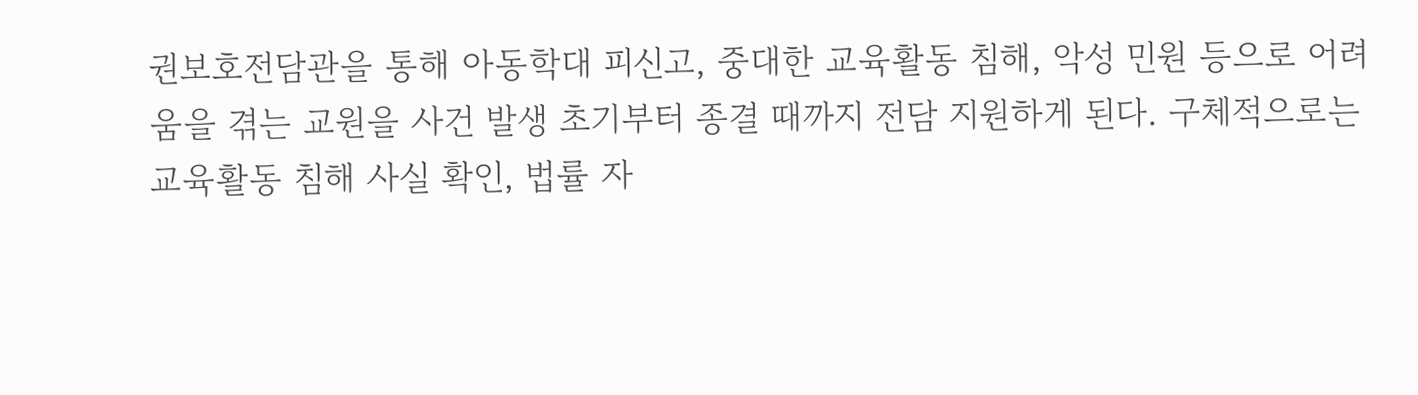권보호전담관을 통해 아동학대 피신고, 중대한 교육활동 침해, 악성 민원 등으로 어려움을 겪는 교원을 사건 발생 초기부터 종결 때까지 전담 지원하게 된다. 구체적으로는 교육활동 침해 사실 확인, 법률 자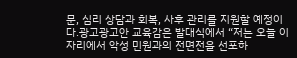문, 심리 상담과 회복, 사후 관리를 지원할 예정이다.광고광고안 교육감은 발대식에서 “저는 오늘 이 자리에서 악성 민원과의 전면전을 선포하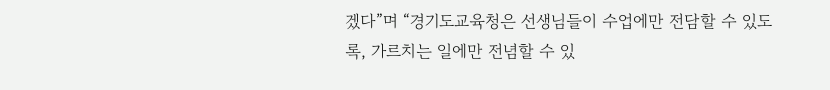겠다”며 “경기도교육청은 선생님들이 수업에만 전담할 수 있도록, 가르치는 일에만 전념할 수 있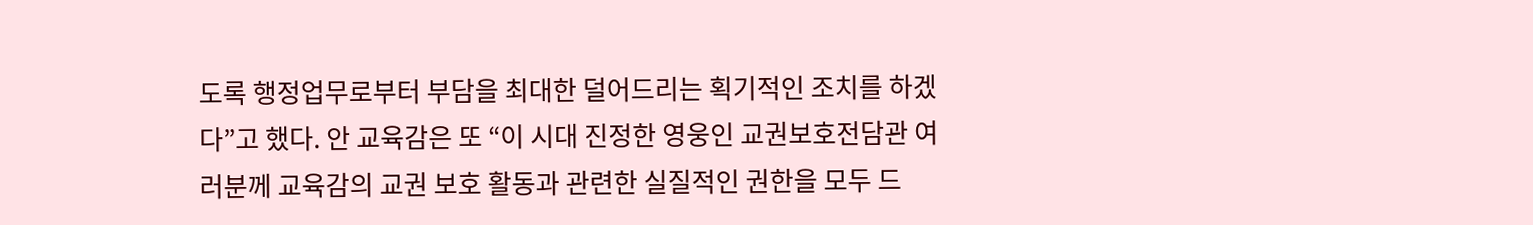도록 행정업무로부터 부담을 최대한 덜어드리는 획기적인 조치를 하겠다”고 했다. 안 교육감은 또 “이 시대 진정한 영웅인 교권보호전담관 여러분께 교육감의 교권 보호 활동과 관련한 실질적인 권한을 모두 드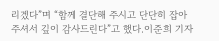리겠다”며 “함께 결단해 주시고 단단히 잡아주셔서 깊이 감사드린다”고 했다.이준희 기자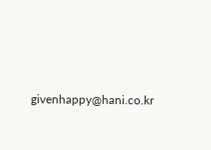givenhappy@hani.co.kr